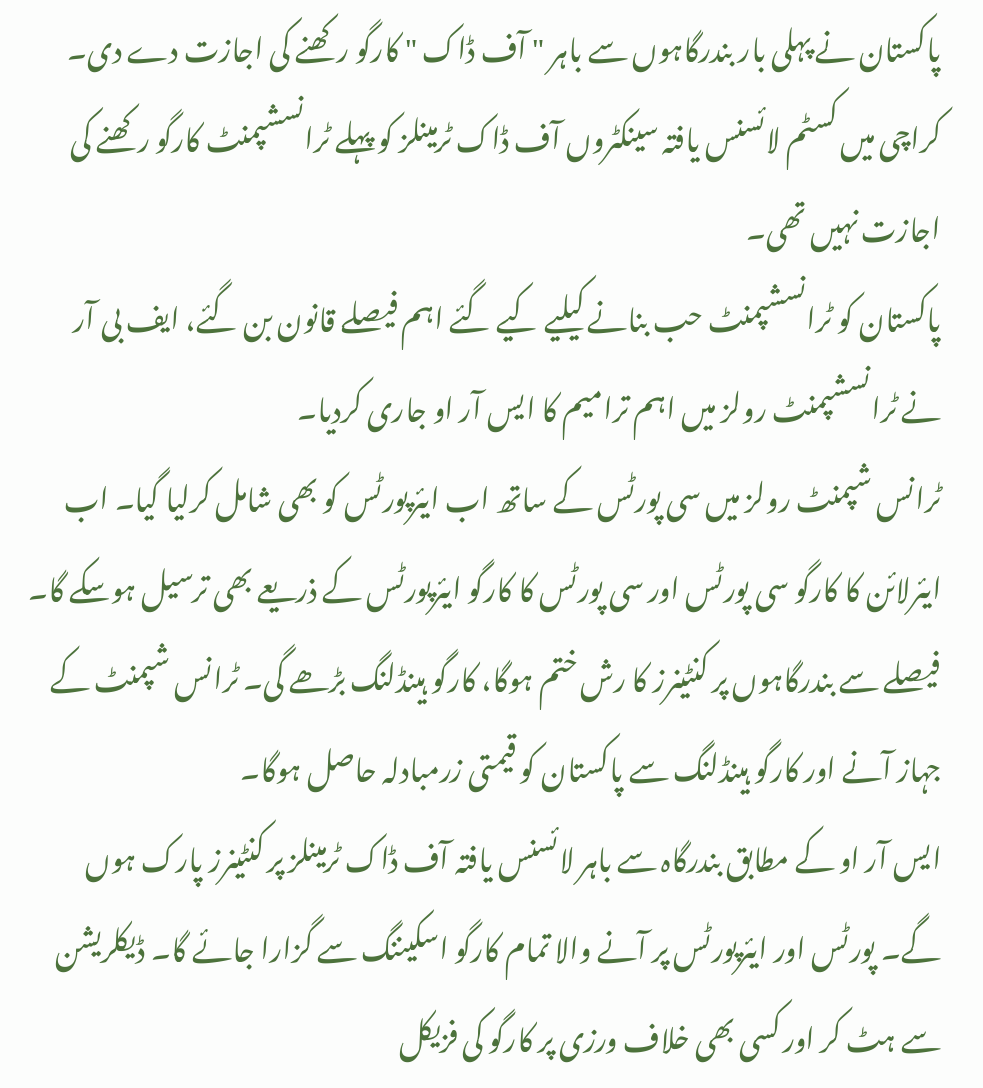پاکستان نے پہلی بار بندرگاہوں سے باہر " آف ڈاک " کارگو رکھنے کی اجازت دے دی۔
کراچی میں کسٹم لائسنس یافتہ سینکٹروں آف ڈاک ٹرمینلز کو پہلے ٹرانسشپمنٹ کارگو رکھنے کی اجازت نہیں تھی۔
پاکستان کو ٹرانسشپمنٹ حب بنانے کیلیے کیے گئے اہم فیصلے قانون بن گئے، ایف بی آر نے ٹرانسشپمنٹ رولز میں اہم ترامیم کا ایس آر او جاری کردیا۔
ٹرانس شپمنٹ رولز میں سی پورٹس کے ساتھ اب ایئرپورٹس کو بھی شامل کرلیا گیا۔ اب ایئرلائن کا کارگو سی پورٹس اور سی پورٹس کا کارگو ایئرپورٹس کے ذریعے بھی ترسیل ہوسکے گا۔
فیصلے سے بندرگاہوں پر کنٹینرز کا رش ختم ہوگا، کارگو ہینڈلنگ بڑھے گی۔ ٹرانس شپمنٹ کے جہاز آنے اور کارگو ہینڈلنگ سے پاکستان کو قیمتی زرمبادلہ حاصل ہوگا۔
ایس آر او کے مطابق بندرگاہ سے باہر لائسنس یافتہ آف ڈاک ٹرمینلز پر کنٹینرز پارک ہوں گے۔ پورٹس اور ایئرپورٹس پر آنے والا تمام کارگو اسکیننگ سے گزارا جائے گا۔ ڈیکلریشن سے ہٹ کر اور کسی بھی خلاف ورزی پر کارگو کی فزیکل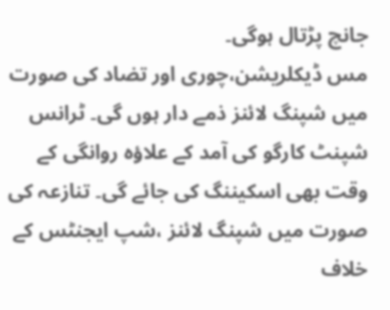جانچ پڑتال ہوگی۔
مس ڈیکلریشن،چوری اور تضاد کی صورت میں شپنگ لائنز ذمے دار ہوں گی۔ ٹرانس شپنٹ کارگو کی آمد کے علاؤہ روانگی کے وقت بھی اسکیننگ کی جائے گی۔ تنازعہ کی صورت میں شپنگ لائنز ،شپ ایجنٹس کے خلاف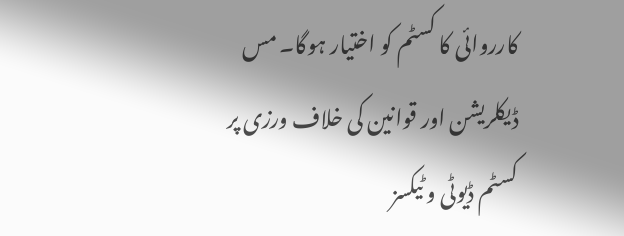کارروائی کا کسٹم کو اختیار ہوگا۔ مس ڈیکلریشن اور قوانین کی خلاف ورزی پر کسٹم ڈیوٹی و ٹیکسز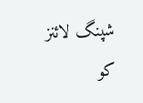شپنگ لائنز کو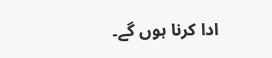ادا کرنا ہوں گے۔